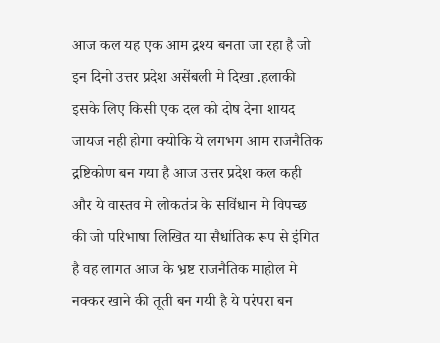आज कल यह एक आम द्रश्य बनता जा रहा है जो इन दिनो उत्तर प्रदेश असेंबली मे दिखा .हलाकी इसके लिए किसी एक दल को दोष देना शायद जायज नही होगा क्योकि ये लगभग आम राजनैतिक द्रष्टिकोण बन गया है आज उत्तर प्रदेश कल कही और ये वास्तव मे लोकतंत्र के सविंधान मे विपच्छ की जो परिभाषा लिखित या सैधांतिक रूप से इंगित है वह लागत आज के भ्रष्ट राजनैतिक माहोल मे नक्कर खाने की तूती बन गयी है ये परंपरा बन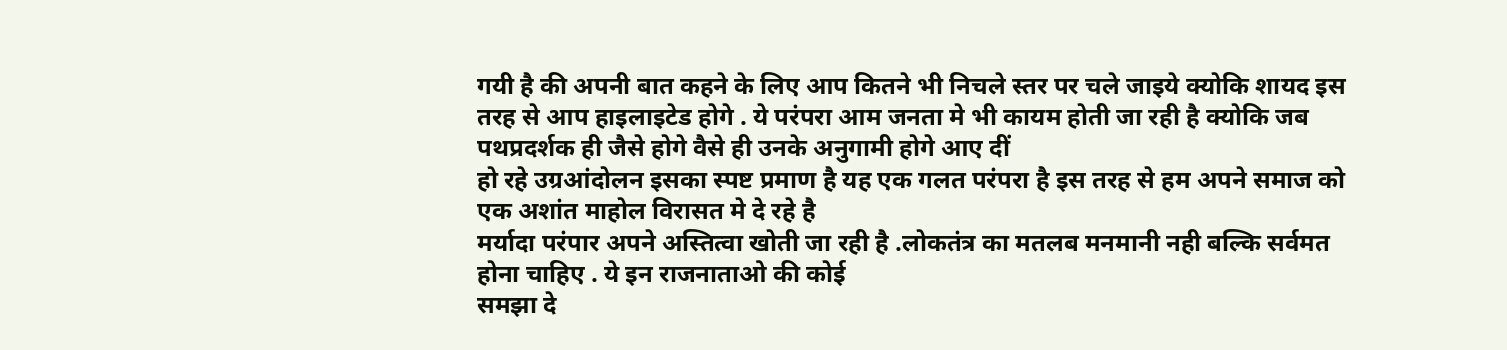गयी है की अपनी बात कहने के लिए आप कितने भी निचले स्तर पर चले जाइये क्योकि शायद इस तरह से आप हाइलाइटेड होगे . ये परंपरा आम जनता मे भी कायम होती जा रही है क्योकि जब पथप्रदर्शक ही जैसे होगे वैसे ही उनके अनुगामी होगे आए दीं
हो रहे उग्रआंदोलन इसका स्पष्ट प्रमाण है यह एक गलत परंपरा है इस तरह से हम अपने समाज को एक अशांत माहोल विरासत मे दे रहे है
मर्यादा परंपार अपने अस्तित्वा खोती जा रही है .लोकतंत्र का मतलब मनमानी नही बल्कि सर्वमत होना चाहिए . ये इन राजनाताओ की कोई
समझा दे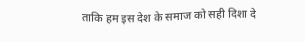ताकि हम इस देश के समाज को सही दिशा दे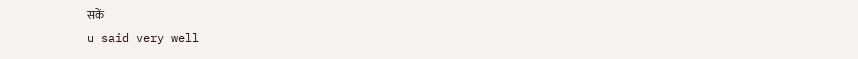सकें
u said very well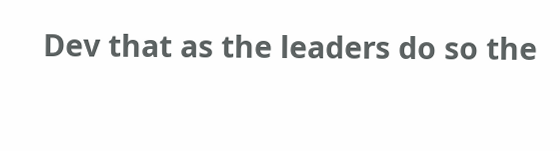Dev that as the leaders do so the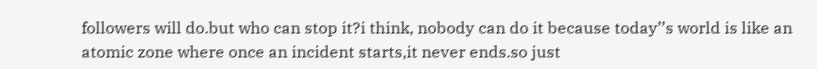followers will do.but who can stop it?i think, nobody can do it because today’’s world is like an atomic zone where once an incident starts,it never ends.so just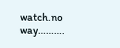watch.no way……….